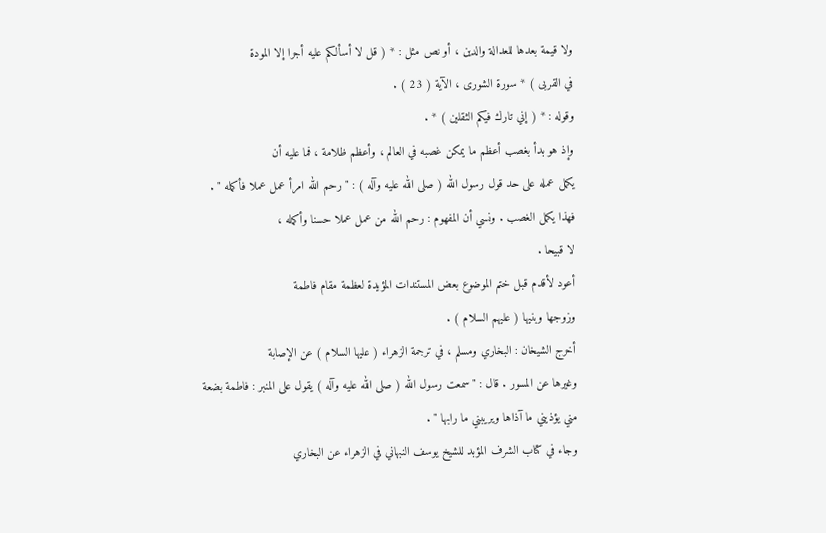ولا قيمة بعدها للعدالة والدين ، أو نص مثل : * ( قل لا أسألكم عليه أجرا إلا المودة
في القربى ) * سورة الشورى ، الآية ( 23 ) .
وقوله : * ( إني تارك فيكم الثقلين ) * .
وإذ هو بدأ بغصب أعظم ما يمكن غصبه في العالم ، وأعظم ظلامة ، فما عليه أن
يكمل عمله على حد قول رسول الله ( صلى الله عليه وآله ) : " رحم الله امرأ عمل عملا فأكمله " .
فهذا يكمل الغصب . ونسي أن المفهوم : رحم الله من عمل عملا حسنا وأكمله ،
لا قبيحا .
أعود لأقدم قبل ختم الموضوع بعض المستندات المؤيدة لعظمة مقام فاطمة
وزوجها وبنيها ( عليهم السلام ) .
أخرج الشيخان : البخاري ومسلم ، في ترجمة الزهراء ( عليها السلام ) عن الإصابة
وغيرها عن المسور . قال : " سمعت رسول الله ( صلى الله عليه وآله ) يقول على المنبر : فاطمة بضعة
مني يؤذيني ما آذاها ويريبني ما رابها " .
وجاء في كتاب الشرف المؤبد للشيخ يوسف النبهاني في الزهراء عن البخاري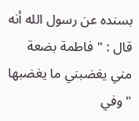بسنده عن رسول الله أنه قال : " فاطمة بضعة مني يغضبني ما يغضبها " وفي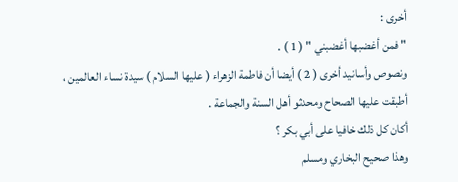أخرى :
" فمن أغضبها أغضبني " ( 1 ) .
ونصوص وأسانيد أخرى ( 2 ) أيضا أن فاطمة الزهراء ( عليها السلام ) سيدة نساء العالمين ،
أطبقت عليها الصحاح ومحدثو أهل السنة والجماعة .
أكان كل ذلك خافيا على أبي بكر ؟
وهذا صحيح البخاري ومسلم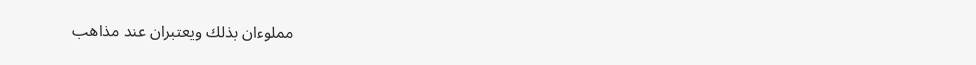مملوءان بذلك ويعتبران عند مذاهب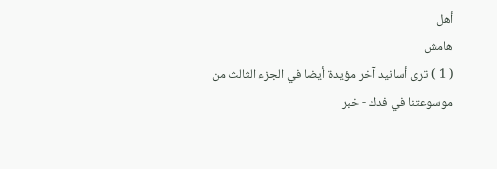أهل
هامش
( 1 ) ترى أسانيد آخر مؤيدة أيضا في الجزء الثالث من موسوعتنا في فدك - خبر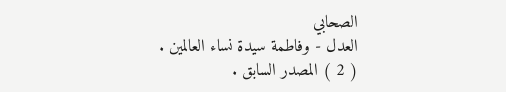الصحابي
العدل - وفاطمة سيدة نساء العالمين .
( 2 ) المصدر السابق .